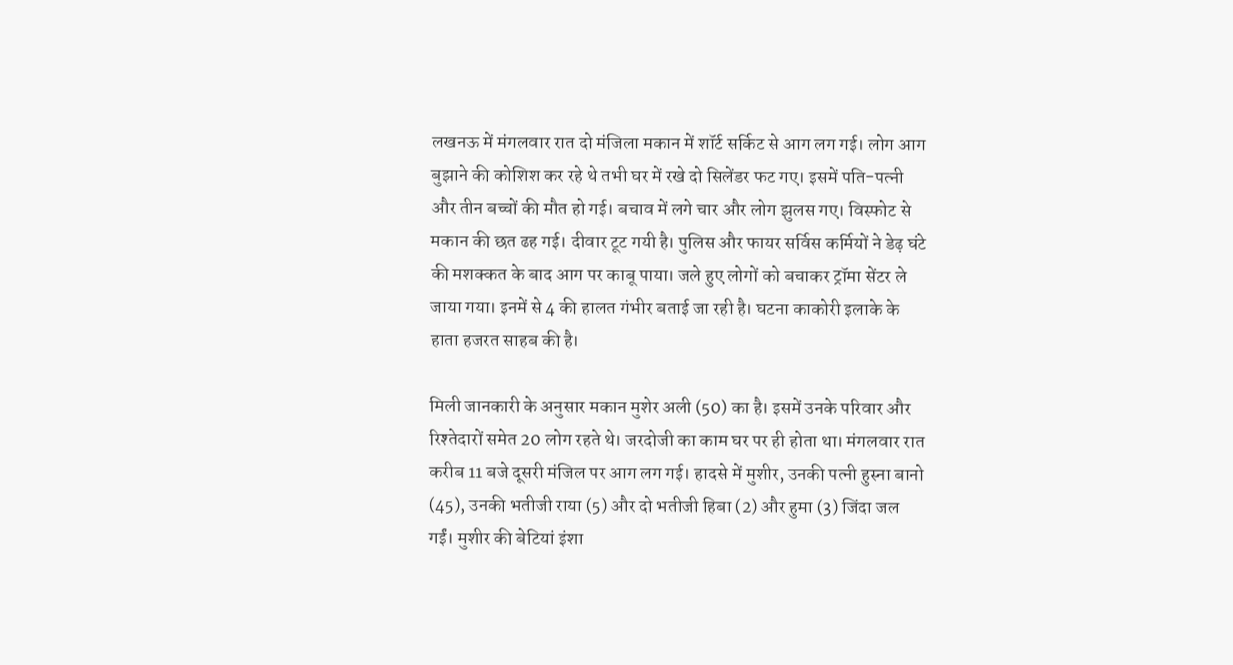लखनऊ में मंगलवार रात दो मंजिला मकान में शॉर्ट सर्किट से आग लग गई। लोग आग बुझाने की कोशिश कर रहे थे तभी घर में रखे दो सिलेंडर फट गए। इसमें पति-पत्नी और तीन बच्चों की मौत हो गई। बचाव में लगे चार और लोग झुलस गए। विस्फोट से मकान की छत ढह गई। दीवार टूट गयी है। पुलिस और फायर सर्विस कर्मियों ने डेढ़ घंटे की मशक्कत के बाद आग पर काबू पाया। जले हुए लोगों को बचाकर ट्रॉमा सेंटर ले जाया गया। इनमें से 4 की हालत गंभीर बताई जा रही है। घटना काकोरी इलाके के हाता हजरत साहब की है।

मिली जानकारी के अनुसार मकान मुशेर अली (50) का है। इसमें उनके परिवार और रिश्तेदारों समेत 20 लोग रहते थे। जरदोजी का काम घर पर ही होता था। मंगलवार रात करीब 11 बजे दूसरी मंजिल पर आग लग गई। हादसे में मुशीर, उनकी पत्नी हुस्ना बानो (45), उनकी भतीजी राया (5) और दो भतीजी हिबा (2) और हुमा (3) जिंदा जल गईं। मुशीर की बेटियां इंशा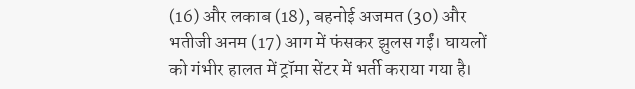(16) और लकाब (18), बहनोई अजमत (30) और भतीजी अनम (17) आग में फंसकर झुलस गईं। घायलों को गंभीर हालत में ट्रॉमा सेंटर में भर्ती कराया गया है।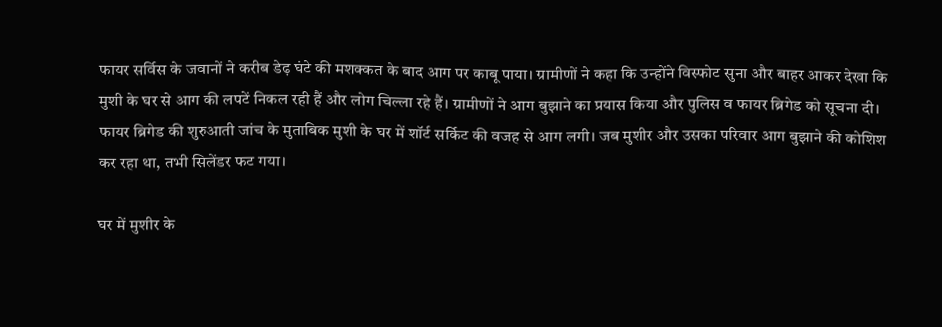फायर सर्विस के जवानों ने करीब डेढ़ घंटे की मशक्कत के बाद आग पर काबू पाया। ग्रामीणों ने कहा कि उन्होंने विस्फोट सुना और बाहर आकर देखा कि मुशी के घर से आग की लपटें निकल रही हैं और लोग चिल्ला रहे हैं। ग्रामीणों ने आग बुझाने का प्रयास किया और पुलिस व फायर ब्रिगेड को सूचना दी। फायर ब्रिगेड की शुरुआती जांच के मुताबिक मुशी के घर में शॉर्ट सर्किट की वजह से आग लगी। जब मुशीर और उसका परिवार आग बुझाने की कोशिश कर रहा था, तभी सिलेंडर फट गया।

घर में मुशीर के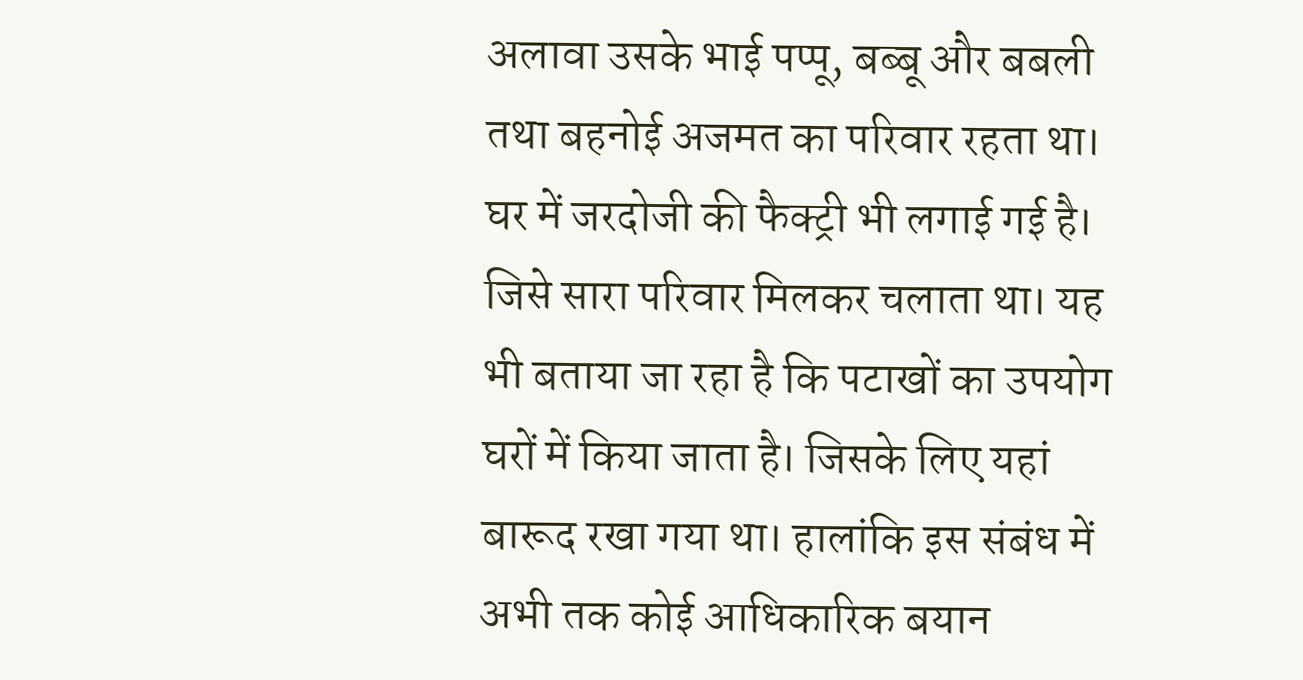अलावा उसके भाई पप्पू, बब्बू और बबली तथा बहनोई अजमत का परिवार रहता था। घर में जरदोजी की फैक्ट्री भी लगाई गई है। जिसे सारा परिवार मिलकर चलाता था। यह भी बताया जा रहा है कि पटाखों का उपयोग घरों में किया जाता है। जिसके लिए यहां बारूद रखा गया था। हालांकि इस संबंध में अभी तक कोई आधिकारिक बयान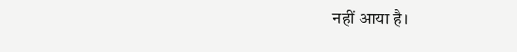नहीं आया है।